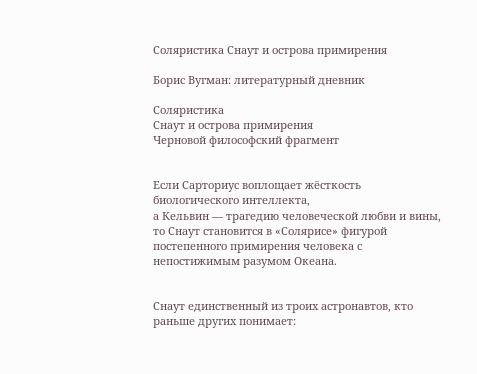Соляристика Снаут и острова примирения

Борис Вугман: литературный дневник

Соляристика
Снаут и острова примирения
Черновой философский фрагмент


Если Сарториус воплощает жёсткость биологического интеллекта,
а Кельвин — трагедию человеческой любви и вины,
то Снаут становится в «Солярисе» фигурой постепенного примирения человека с непостижимым разумом Океана.


Снаут единственный из троих астронавтов, кто раньше других понимает: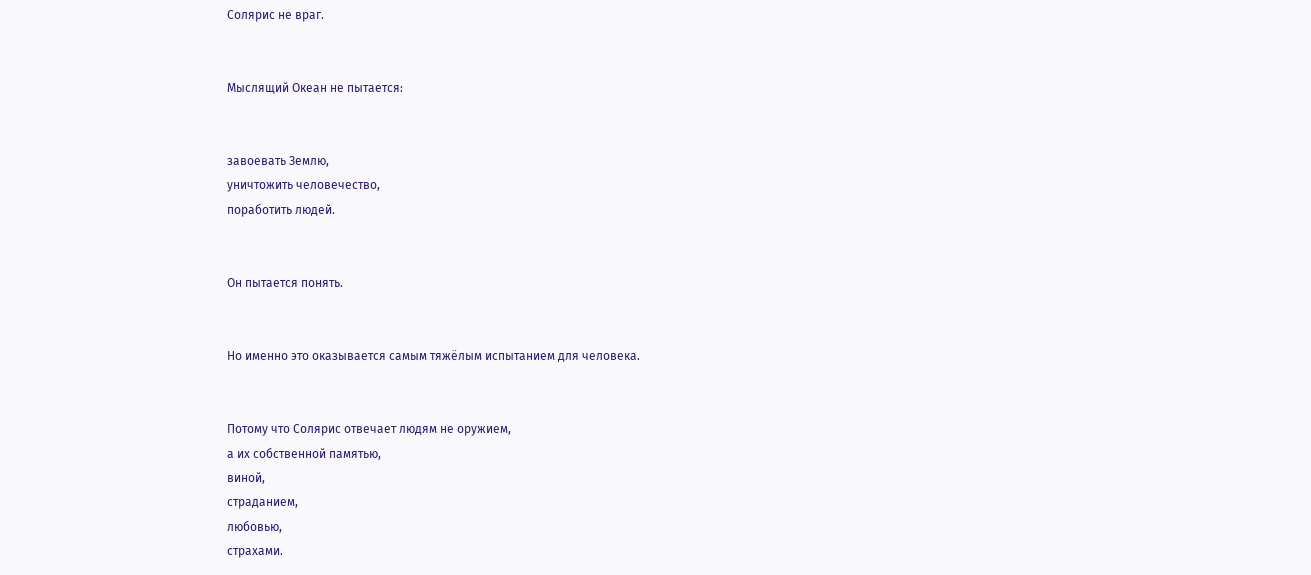Солярис не враг.


Мыслящий Океан не пытается:


завоевать Землю,
уничтожить человечество,
поработить людей.


Он пытается понять.


Но именно это оказывается самым тяжёлым испытанием для человека.


Потому что Солярис отвечает людям не оружием,
а их собственной памятью,
виной,
страданием,
любовью,
страхами.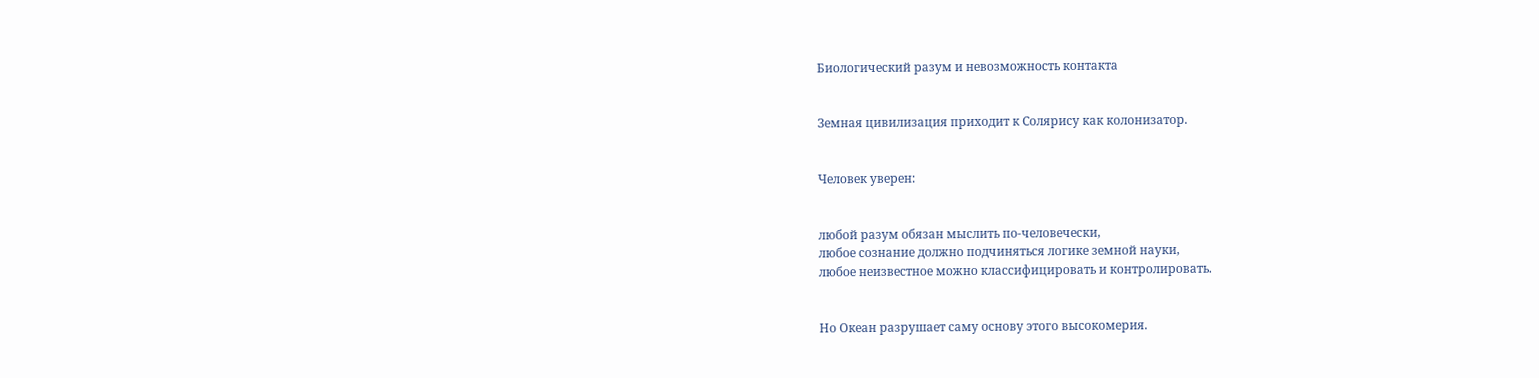Биологический разум и невозможность контакта


Земная цивилизация приходит к Солярису как колонизатор.


Человек уверен:


любой разум обязан мыслить по-человечески,
любое сознание должно подчиняться логике земной науки,
любое неизвестное можно классифицировать и контролировать.


Но Океан разрушает саму основу этого высокомерия.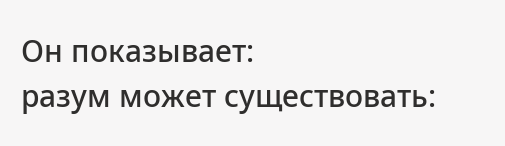Он показывает:
разум может существовать: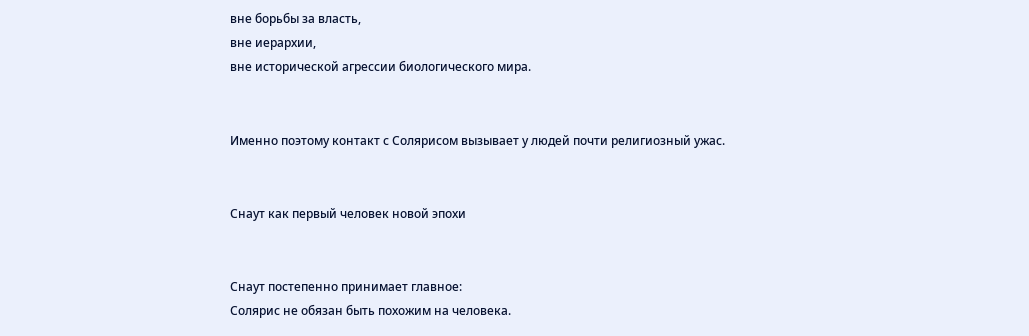вне борьбы за власть,
вне иерархии,
вне исторической агрессии биологического мира.


Именно поэтому контакт с Солярисом вызывает у людей почти религиозный ужас.


Снаут как первый человек новой эпохи


Снаут постепенно принимает главное:
Солярис не обязан быть похожим на человека.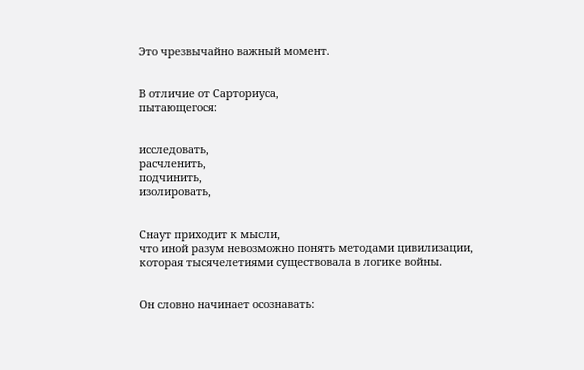Это чрезвычайно важный момент.


В отличие от Сарториуса,
пытающегося:


исследовать,
расчленить,
подчинить,
изолировать,


Снаут приходит к мысли,
что иной разум невозможно понять методами цивилизации,
которая тысячелетиями существовала в логике войны.


Он словно начинает осознавать: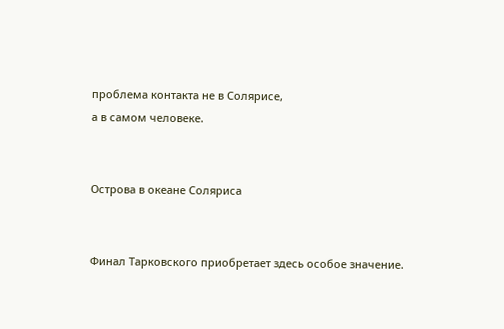проблема контакта не в Солярисе,
а в самом человеке.


Острова в океане Соляриса


Финал Тарковского приобретает здесь особое значение.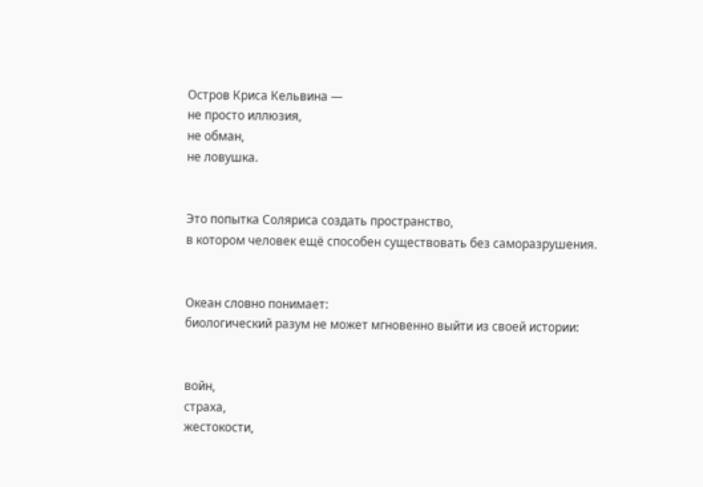Остров Криса Кельвина —
не просто иллюзия,
не обман,
не ловушка.


Это попытка Соляриса создать пространство,
в котором человек ещё способен существовать без саморазрушения.


Океан словно понимает:
биологический разум не может мгновенно выйти из своей истории:


войн,
страха,
жестокости,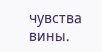чувства вины.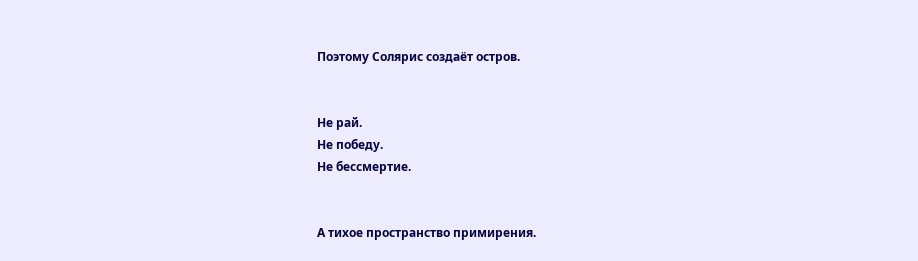Поэтому Солярис создаёт остров.


Не рай.
Не победу.
Не бессмертие.


А тихое пространство примирения.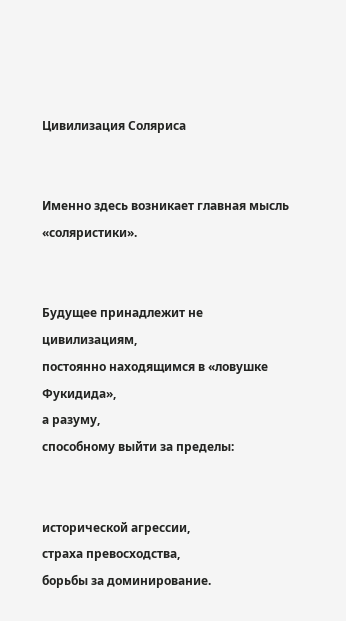Цивилизация Соляриса


Именно здесь возникает главная мысль «соляристики».


Будущее принадлежит не цивилизациям,
постоянно находящимся в «ловушке Фукидида»,
а разуму,
способному выйти за пределы:


исторической агрессии,
страха превосходства,
борьбы за доминирование.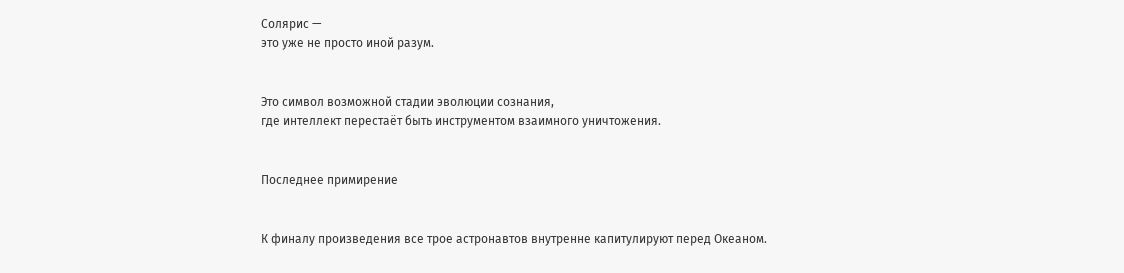Солярис —
это уже не просто иной разум.


Это символ возможной стадии эволюции сознания,
где интеллект перестаёт быть инструментом взаимного уничтожения.


Последнее примирение


К финалу произведения все трое астронавтов внутренне капитулируют перед Океаном.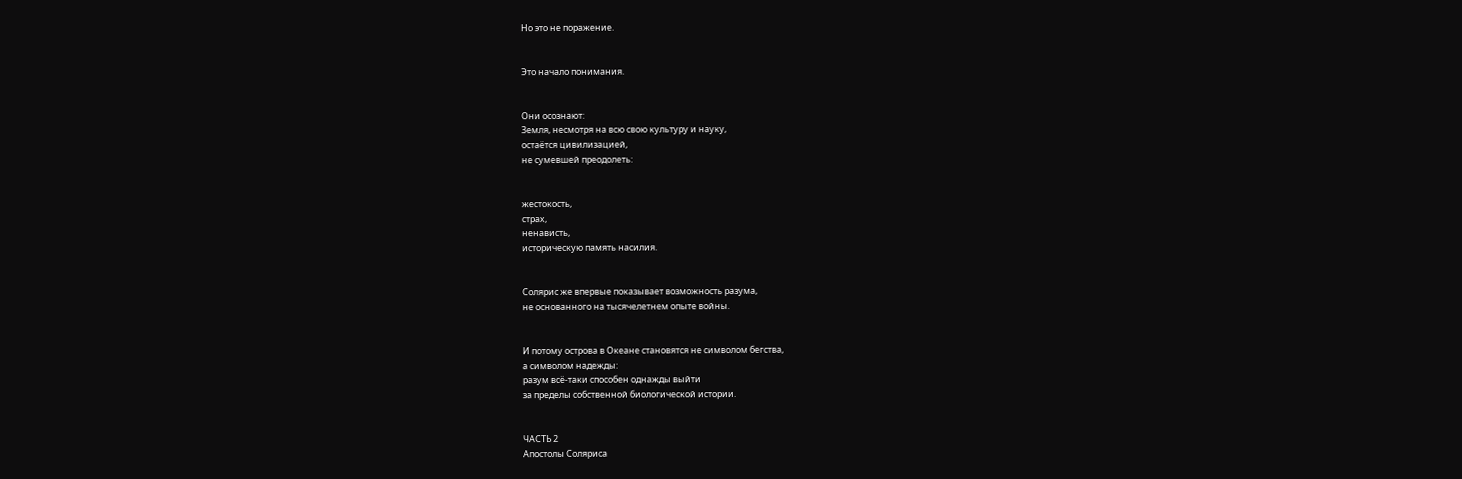Но это не поражение.


Это начало понимания.


Они осознают:
Земля, несмотря на всю свою культуру и науку,
остаётся цивилизацией,
не сумевшей преодолеть:


жестокость,
страх,
ненависть,
историческую память насилия.


Солярис же впервые показывает возможность разума,
не основанного на тысячелетнем опыте войны.


И потому острова в Океане становятся не символом бегства,
а символом надежды:
разум всё-таки способен однажды выйти
за пределы собственной биологической истории.


ЧАСТЬ 2
Апостолы Соляриса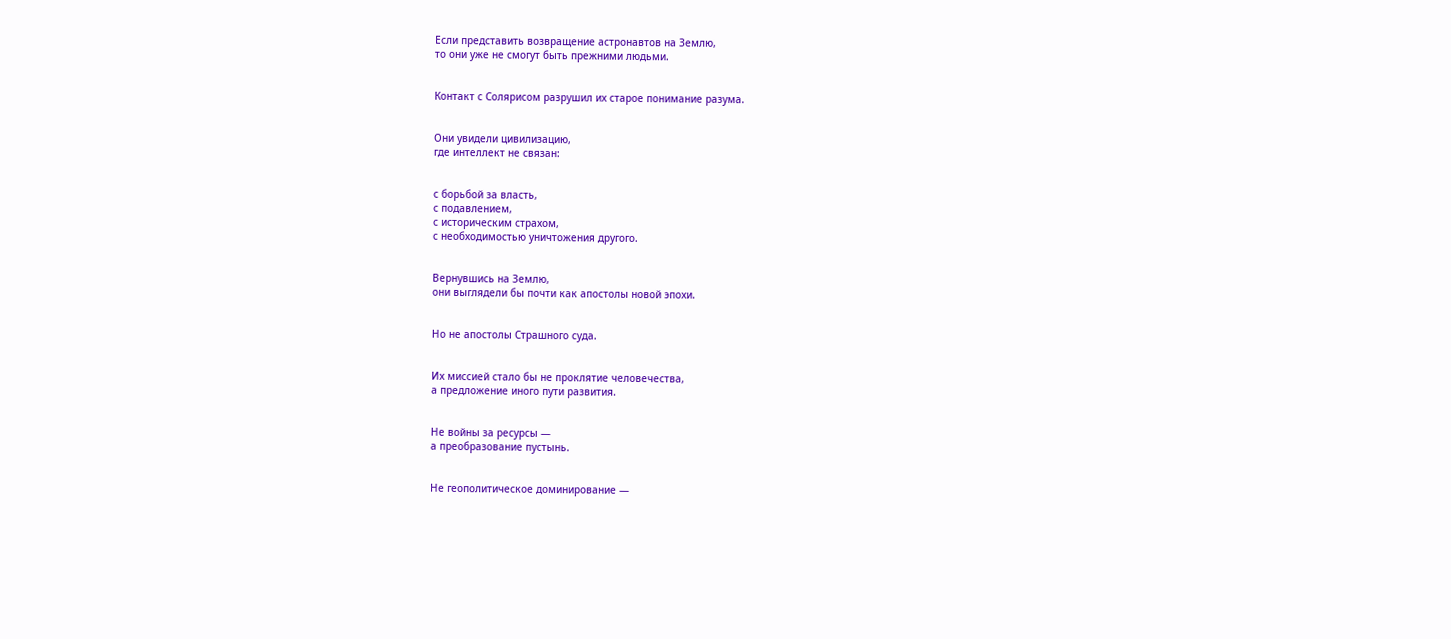Если представить возвращение астронавтов на Землю,
то они уже не смогут быть прежними людьми.


Контакт с Солярисом разрушил их старое понимание разума.


Они увидели цивилизацию,
где интеллект не связан:


с борьбой за власть,
с подавлением,
с историческим страхом,
с необходимостью уничтожения другого.


Вернувшись на Землю,
они выглядели бы почти как апостолы новой эпохи.


Но не апостолы Страшного суда.


Их миссией стало бы не проклятие человечества,
а предложение иного пути развития.


Не войны за ресурсы —
а преобразование пустынь.


Не геополитическое доминирование —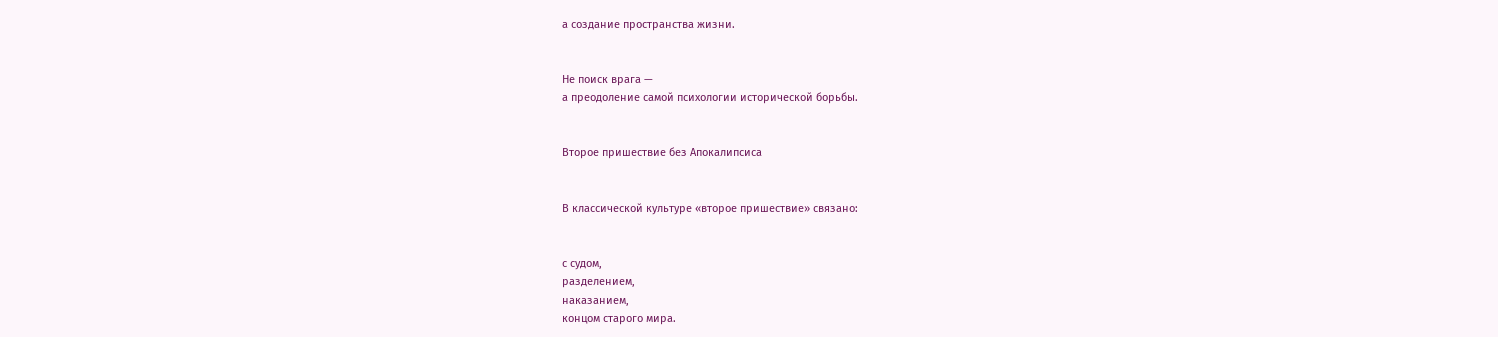а создание пространства жизни.


Не поиск врага —
а преодоление самой психологии исторической борьбы.


Второе пришествие без Апокалипсиса


В классической культуре «второе пришествие» связано:


с судом,
разделением,
наказанием,
концом старого мира.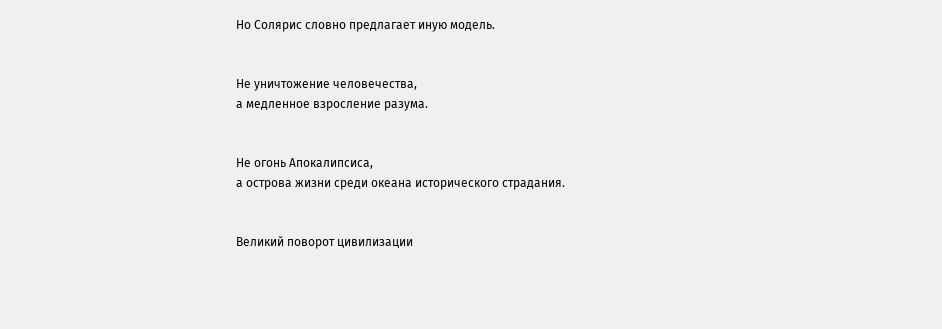Но Солярис словно предлагает иную модель.


Не уничтожение человечества,
а медленное взросление разума.


Не огонь Апокалипсиса,
а острова жизни среди океана исторического страдания.


Великий поворот цивилизации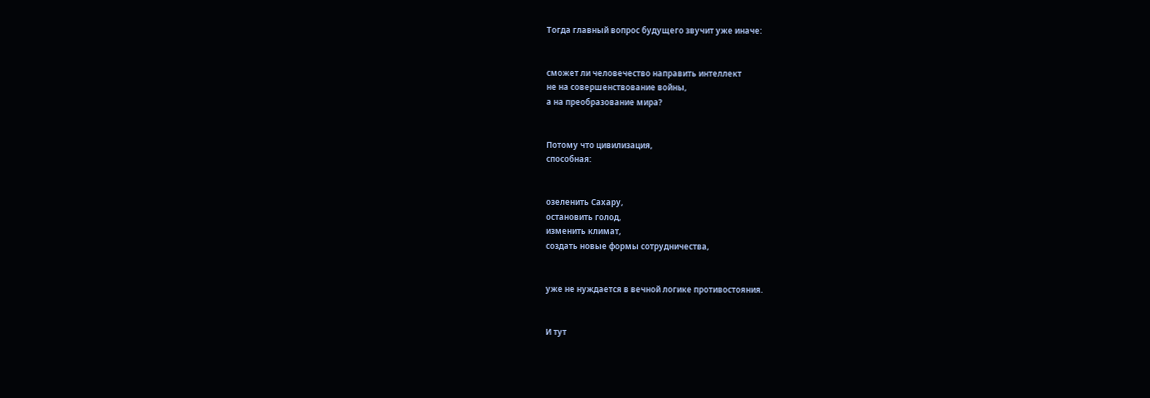Тогда главный вопрос будущего звучит уже иначе:


сможет ли человечество направить интеллект
не на совершенствование войны,
а на преобразование мира?


Потому что цивилизация,
способная:


озеленить Сахару,
остановить голод,
изменить климат,
создать новые формы сотрудничества,


уже не нуждается в вечной логике противостояния.


И тут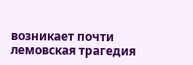возникает почти лемовская трагедия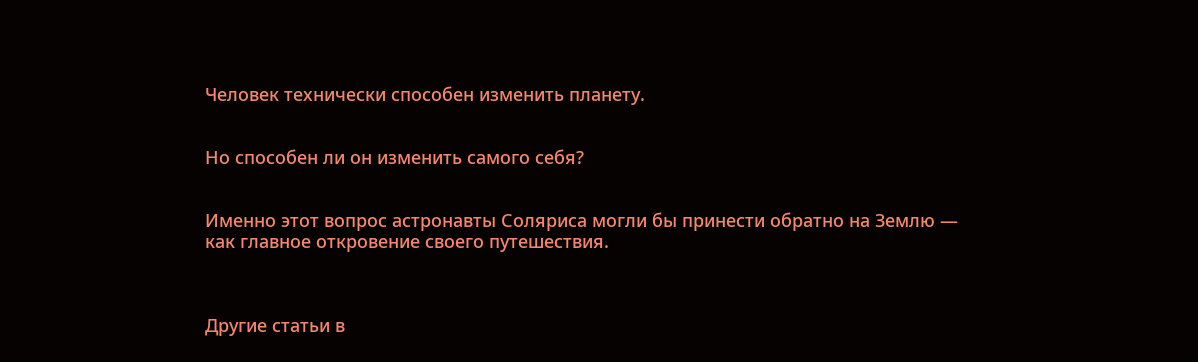Человек технически способен изменить планету.


Но способен ли он изменить самого себя?


Именно этот вопрос астронавты Соляриса могли бы принести обратно на Землю —
как главное откровение своего путешествия.



Другие статьи в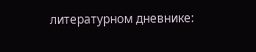литературном дневнике: